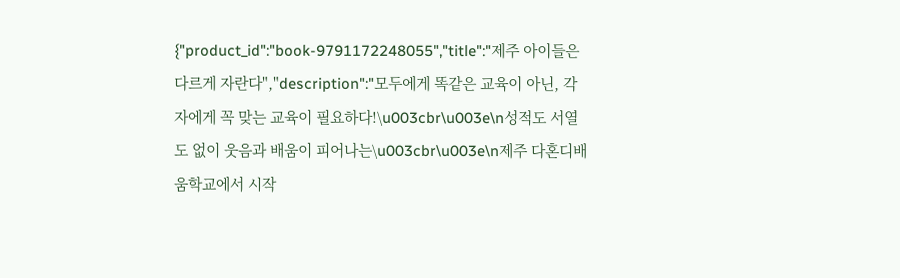{"product_id":"book-9791172248055","title":"제주 아이들은 다르게 자란다","description":"모두에게 똑같은 교육이 아닌, 각자에게 꼭 맞는 교육이 필요하다!\u003cbr\u003e\n성적도 서열도 없이 웃음과 배움이 피어나는\u003cbr\u003e\n제주 다혼디배움학교에서 시작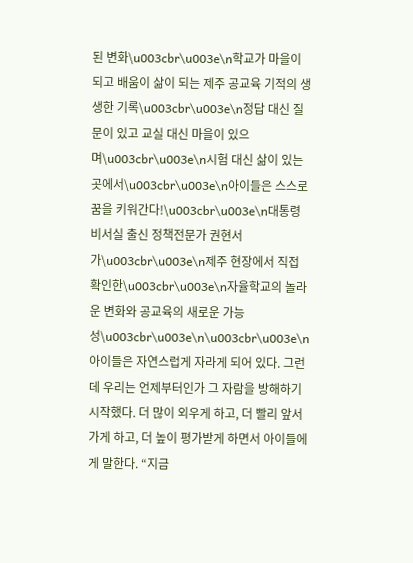된 변화\u003cbr\u003e\n학교가 마을이 되고 배움이 삶이 되는 제주 공교육 기적의 생생한 기록\u003cbr\u003e\n정답 대신 질문이 있고 교실 대신 마을이 있으며\u003cbr\u003e\n시험 대신 삶이 있는 곳에서\u003cbr\u003e\n아이들은 스스로 꿈을 키워간다!\u003cbr\u003e\n대통령비서실 출신 정책전문가 권현서가\u003cbr\u003e\n제주 현장에서 직접 확인한\u003cbr\u003e\n자율학교의 놀라운 변화와 공교육의 새로운 가능성\u003cbr\u003e\n\u003cbr\u003e\n아이들은 자연스럽게 자라게 되어 있다. 그런데 우리는 언제부터인가 그 자람을 방해하기 시작했다. 더 많이 외우게 하고, 더 빨리 앞서가게 하고, 더 높이 평가받게 하면서 아이들에게 말한다. “지금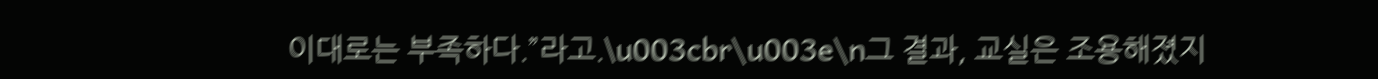이대로는 부족하다.”라고.\u003cbr\u003e\n그 결과, 교실은 조용해졌지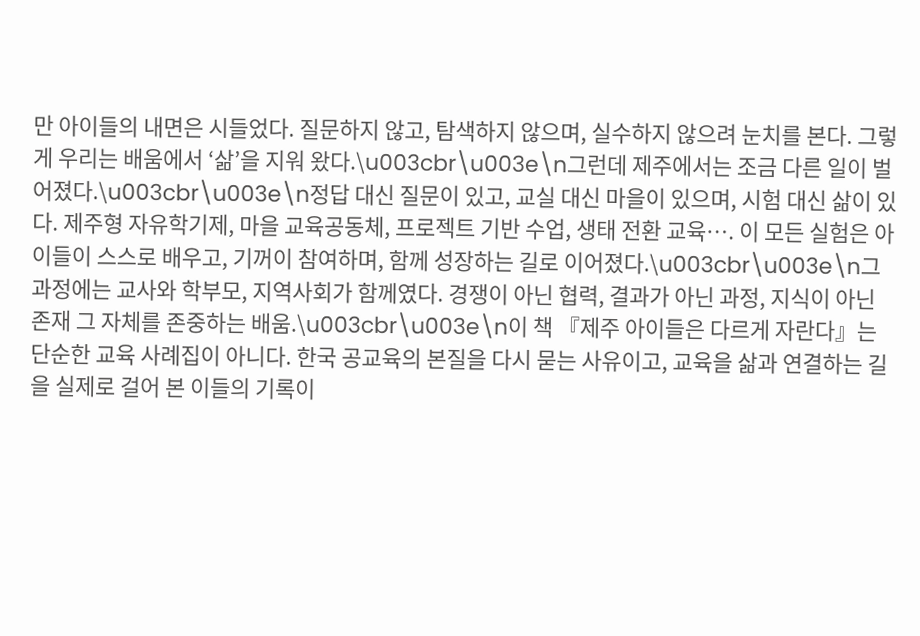만 아이들의 내면은 시들었다. 질문하지 않고, 탐색하지 않으며, 실수하지 않으려 눈치를 본다. 그렇게 우리는 배움에서 ‘삶’을 지워 왔다.\u003cbr\u003e\n그런데 제주에서는 조금 다른 일이 벌어졌다.\u003cbr\u003e\n정답 대신 질문이 있고, 교실 대신 마을이 있으며, 시험 대신 삶이 있다. 제주형 자유학기제, 마을 교육공동체, 프로젝트 기반 수업, 생태 전환 교육…. 이 모든 실험은 아이들이 스스로 배우고, 기꺼이 참여하며, 함께 성장하는 길로 이어졌다.\u003cbr\u003e\n그 과정에는 교사와 학부모, 지역사회가 함께였다. 경쟁이 아닌 협력, 결과가 아닌 과정, 지식이 아닌 존재 그 자체를 존중하는 배움.\u003cbr\u003e\n이 책 『제주 아이들은 다르게 자란다』는 단순한 교육 사례집이 아니다. 한국 공교육의 본질을 다시 묻는 사유이고, 교육을 삶과 연결하는 길을 실제로 걸어 본 이들의 기록이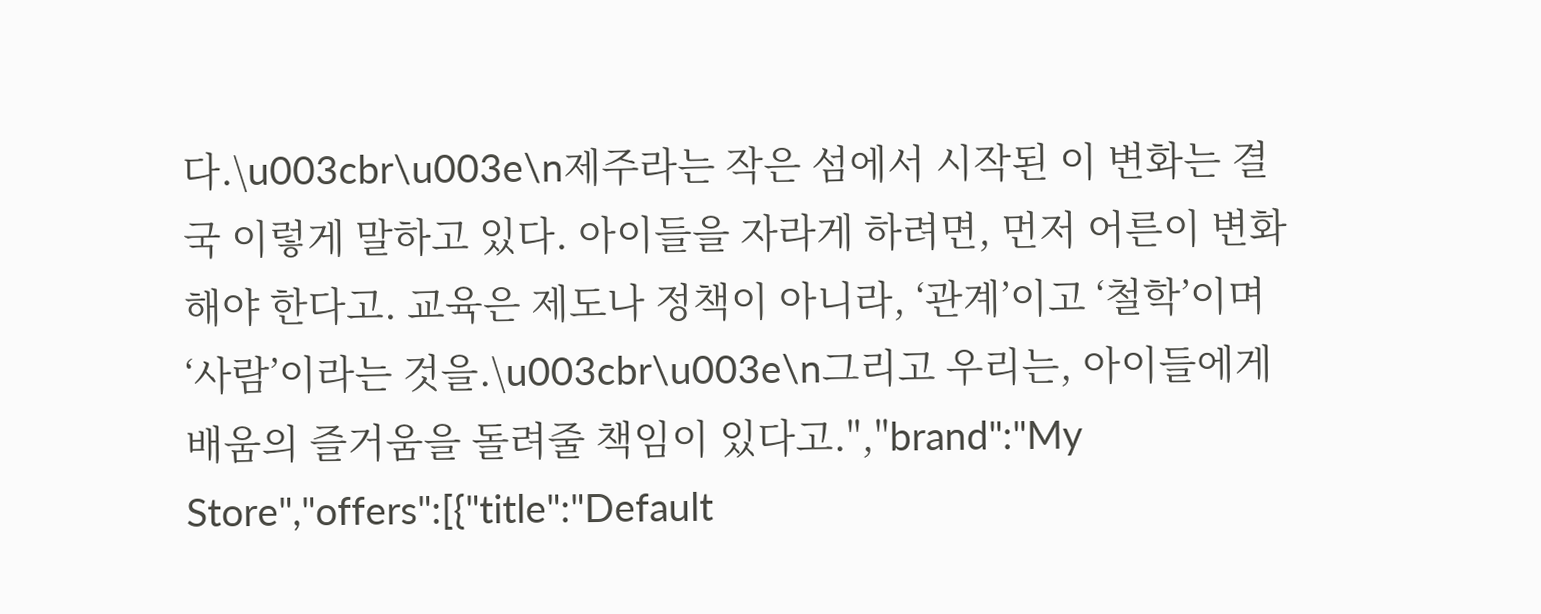다.\u003cbr\u003e\n제주라는 작은 섬에서 시작된 이 변화는 결국 이렇게 말하고 있다. 아이들을 자라게 하려면, 먼저 어른이 변화해야 한다고. 교육은 제도나 정책이 아니라, ‘관계’이고 ‘철학’이며 ‘사람’이라는 것을.\u003cbr\u003e\n그리고 우리는, 아이들에게 배움의 즐거움을 돌려줄 책임이 있다고.","brand":"My Store","offers":[{"title":"Default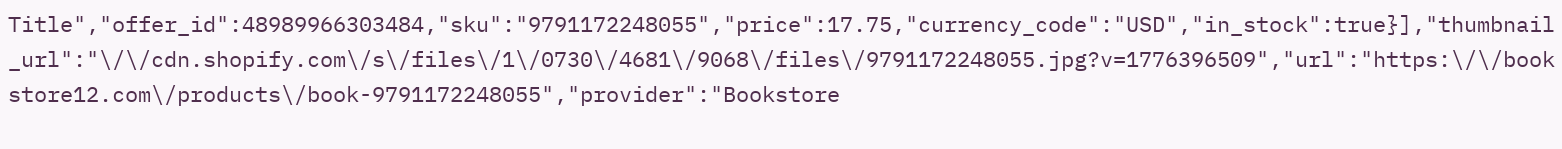Title","offer_id":48989966303484,"sku":"9791172248055","price":17.75,"currency_code":"USD","in_stock":true}],"thumbnail_url":"\/\/cdn.shopify.com\/s\/files\/1\/0730\/4681\/9068\/files\/9791172248055.jpg?v=1776396509","url":"https:\/\/bookstore12.com\/products\/book-9791172248055","provider":"Bookstore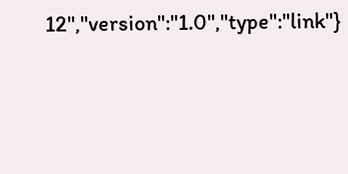12","version":"1.0","type":"link"}